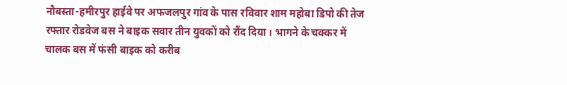नौबस्ता-हमीरपुर हाईवे पर अफजलपुर गांव के पास रविवार शाम महोबा डिपो की तेज रफ्तार रोडवेज बस ने बाइक सवार तीन युवकों को रौंद दिया। भागने के चक्कर में चालक बस में फंसी बाइक को करीब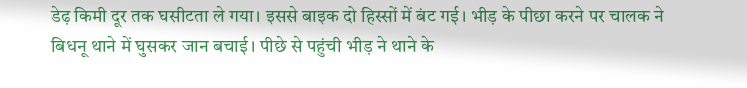डेढ़ किमी दूर तक घसीटता ले गया। इससे बाइक दो हिस्सों में बंट गई। भीड़ के पीछा करने पर चालक ने बिधनू थाने में घुसकर जान बचाई। पीछे से पहुंची भीड़ ने थाने के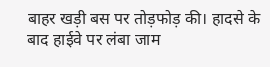बाहर खड़ी बस पर तोड़फोड़ की। हादसे के बाद हाईवे पर लंबा जाम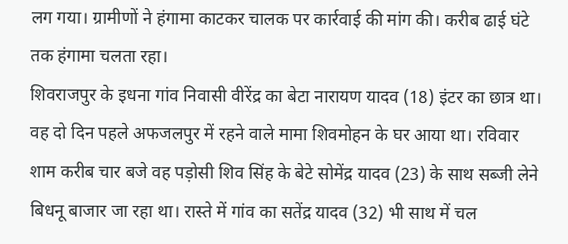लग गया। ग्रामीणों ने हंगामा काटकर चालक पर कार्रवाई की मांग की। करीब ढाई घंटे तक हंगामा चलता रहा।
शिवराजपुर के इधना गांव निवासी वीरेंद्र का बेटा नारायण यादव (18) इंटर का छात्र था। वह दो दिन पहले अफजलपुर में रहने वाले मामा शिवमोहन के घर आया था। रविवार शाम करीब चार बजे वह पड़ोसी शिव सिंह के बेटे सोमेंद्र यादव (23) के साथ सब्जी लेने बिधनू बाजार जा रहा था। रास्ते में गांव का सतेंद्र यादव (32) भी साथ में चल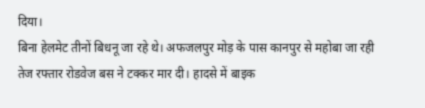दिया।
बिना हेलमेट तीनों बिधनू जा रहे थे। अफजलपुर मोड़ के पास कानपुर से महोबा जा रही तेज रफ्तार रोडवेज बस ने टक्कर मार दी। हादसे में बाइक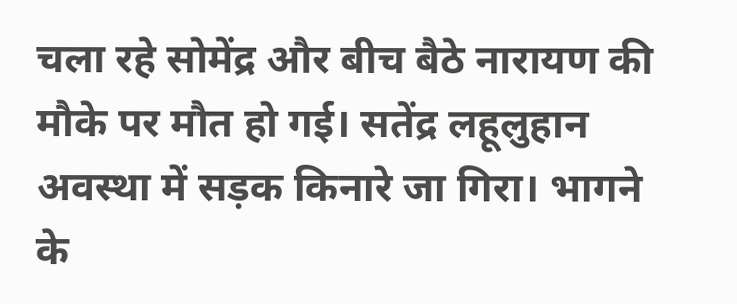चला रहे सोमेंद्र और बीच बैठे नारायण की मौके पर मौत हो गई। सतेंद्र लहूलुहान अवस्था में सड़क किनारे जा गिरा। भागने के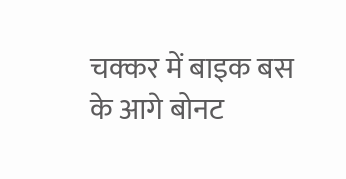चक्कर में बाइक बस के आगे बोनट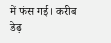में फंस गई। करीब डेढ़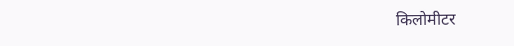किलोमीटर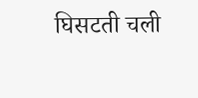घिसटती चली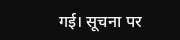गई। सूचना पर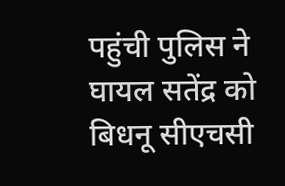पहुंची पुलिस ने घायल सतेंद्र को बिधनू सीएचसी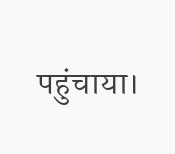पहुंचाया।